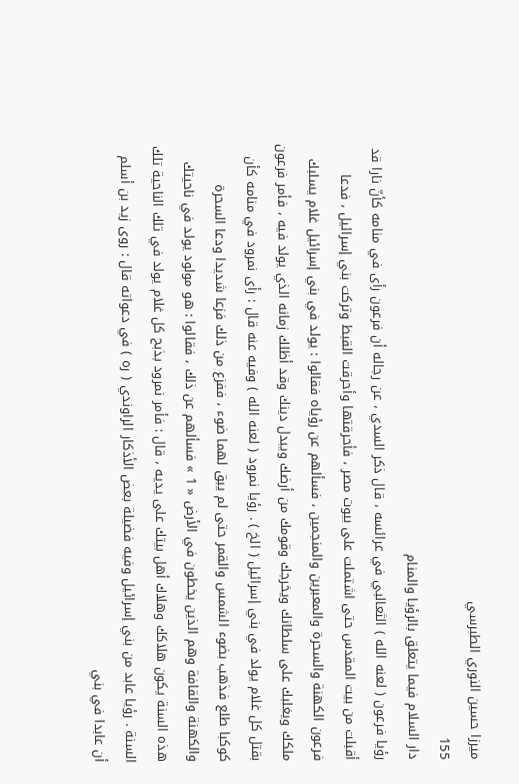ميرزا حسين النوري الطبرسي
155
دار السلام فيما يتعلق بالرؤيا والمنام
رؤيا فرعون ( لعنه الله ) الثعالبي في عرائسه ، قال ذكر السدي ، عن رجاله أن فرعون رأى في منامه كأنّ نارا قد أقبلت من بيت المقدس حتى اشتملت على بيوت مصر ، فأحرقتها وأحرقت القبط وتركت بني إسرائيل ، فدعا فرعون الكهنة والسحرة والمعبرين والمنجمين ، فسألهم عن رؤياه فقالوا : يولد في بني إسرائيل غلام يسلبك ملكك ويغلبك على سلطانك ويخرجك وقومك من أرضك ويبدل دينك وقد أظلك زمانه الذي يولد فيه ، فأمر فرعون بقتل كل غلام يولد في بني إسرائيل ( الخ ) . رؤيا نمرود ( لعنه الله ) وفيه عنه قال : رأى نمرود في منامه كأن كوكبا طلع فذهب بضوء الشمس والقمر حتى لم يبق لهما ضوء ، ففزع من ذلك فزعا شديدا ودعا السحرة والكهنة والقافة وهم الذين يخطون في الأرض « 1 » فسألهم عن ذلك ، فقالوا : هو مولود يولد في ناحيتك هذه السنة يكون هلاكك وهلاك أهل بيتك على يديه ، قال : فأمر نمرود بذبح كل غلام يولد في تلك الناحية تلك السنة . رؤيا عابد من بني إسرائيل وفيه فضيلة بعض الأذكار الراوندي ( ره ) في دعواته قال : روى زيد بن أسلم أن عابدا في بني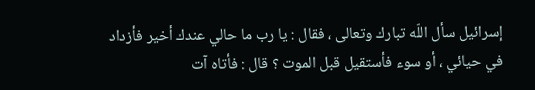إسرائيل سأل اللّه تبارك وتعالى ، فقال : يا رب ما حالي عندك أخير فأزداد في حيائي ، أو سوء فأستقيل قبل الموت ؟ قال : فأتاه آت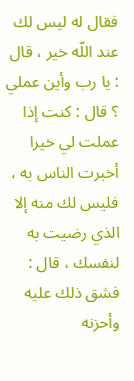فقال له ليس لك عند اللّه خير ، قال : يا رب وأين عملي ؟ قال : كنت إذا عملت لي خيرا أخبرت الناس به ، فليس لك منه إلا الذي رضيت به لنفسك ، قال : فشق ذلك عليه وأحزنه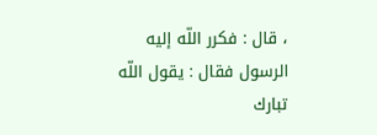، قال : فكرر اللّه إليه الرسول فقال : يقول اللّه تبارك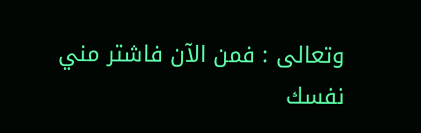وتعالى : فمن الآن فاشتر مني نفسك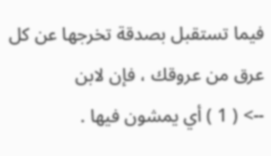فيما تستقبل بصدقة تخرجها عن كل عرق من عروقك ، فإن لابن
--> ( 1 ) أي يمشون فيها .